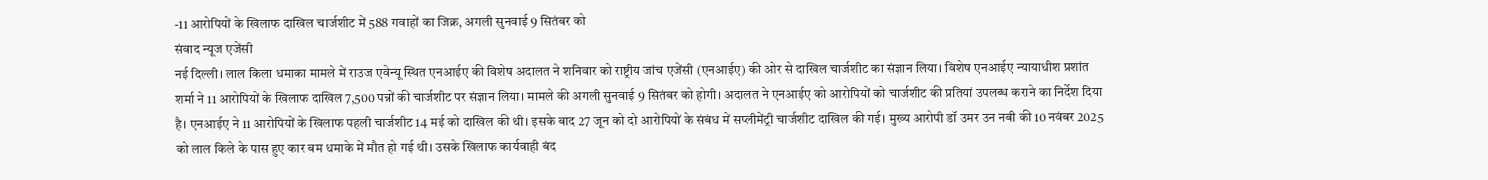-11 आरोपियों के खिलाफ दाखिल चार्जशीट में 588 गवाहों का जिक्र, अगली सुनवाई 9 सितंबर को
संवाद न्यूज एजेंसी
नई दिल्ली। लाल किला धमाका मामले में राउज एवेन्यू स्थित एनआईए की विशेष अदालत ने शनिवार को राष्ट्रीय जांच एजेंसी (एनआईए) की ओर से दाखिल चार्जशीट का संज्ञान लिया। विशेष एनआईए न्यायाधीश प्रशांत शर्मा ने 11 आरोपियों के खिलाफ दाखिल 7,500 पन्नों की चार्जशीट पर संज्ञान लिया। मामले की अगली सुनवाई 9 सितंबर को होगी। अदालत ने एनआईए को आरोपियों को चार्जशीट की प्रतियां उपलब्ध कराने का निर्देश दिया है। एनआईए ने 11 आरोपियों के खिलाफ पहली चार्जशीट 14 मई को दाखिल की थी। इसके बाद 27 जून को दो आरोपियों के संबंध में सप्लीमेंट्री चार्जशीट दाखिल की गई। मुख्य आरोपी डॉ उमर उन नबी की 10 नवंबर 2025 को लाल किले के पास हुए कार बम धमाके में मौत हो गई थी। उसके खिलाफ कार्यवाही बंद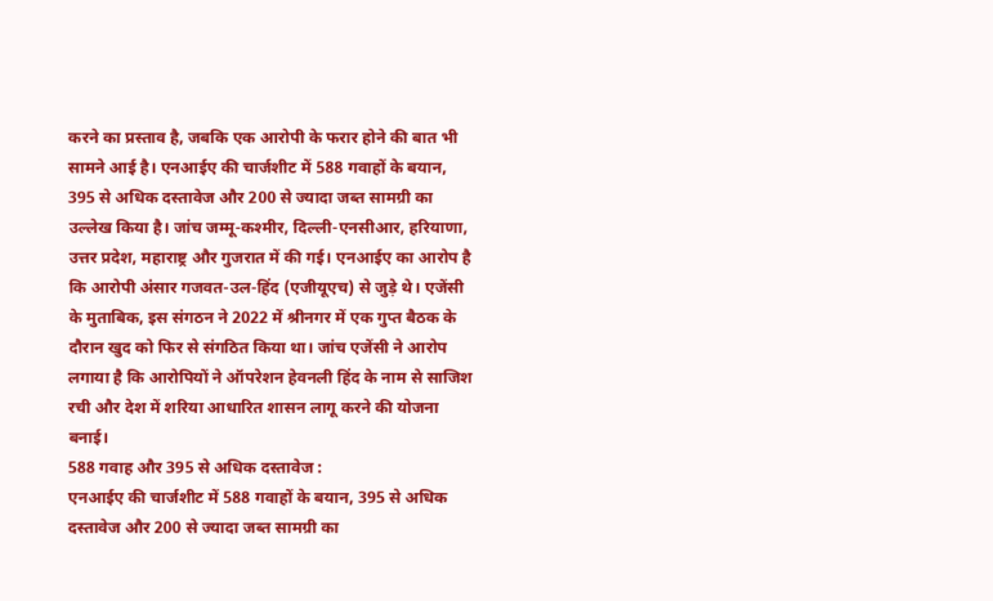करने का प्रस्ताव है, जबकि एक आरोपी के फरार होने की बात भी सामने आई है। एनआईए की चार्जशीट में 588 गवाहों के बयान, 395 से अधिक दस्तावेज और 200 से ज्यादा जब्त सामग्री का उल्लेख किया है। जांच जम्मू-कश्मीर, दिल्ली-एनसीआर, हरियाणा, उत्तर प्रदेश, महाराष्ट्र और गुजरात में की गई। एनआईए का आरोप है कि आरोपी अंसार गजवत-उल-हिंद (एजीयूएच) से जुड़े थे। एजेंसी के मुताबिक, इस संगठन ने 2022 में श्रीनगर में एक गुप्त बैठक के दौरान खुद को फिर से संगठित किया था। जांच एजेंसी ने आरोप लगाया है कि आरोपियों ने ऑपरेशन हेवनली हिंद के नाम से साजिश रची और देश में शरिया आधारित शासन लागू करने की योजना बनाई।
588 गवाह और 395 से अधिक दस्तावेज :
एनआईए की चार्जशीट में 588 गवाहों के बयान, 395 से अधिक दस्तावेज और 200 से ज्यादा जब्त सामग्री का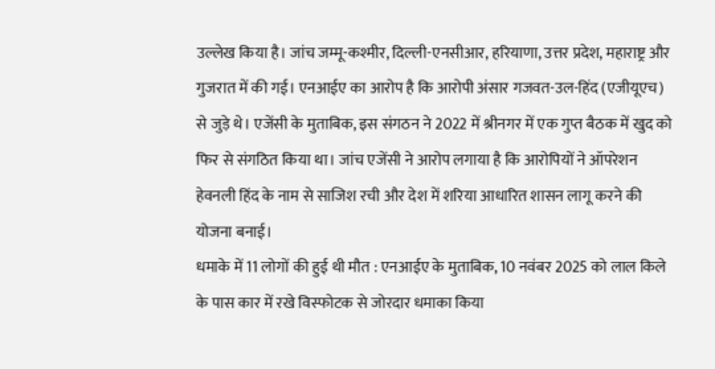उल्लेख किया है। जांच जम्मू-कश्मीर, दिल्ली-एनसीआर, हरियाणा, उत्तर प्रदेश, महाराष्ट्र और गुजरात में की गई। एनआईए का आरोप है कि आरोपी अंसार गजवत-उल-हिंद (एजीयूएच) से जुड़े थे। एजेंसी के मुताबिक, इस संगठन ने 2022 में श्रीनगर में एक गुप्त बैठक में खुद को फिर से संगठित किया था। जांच एजेंसी ने आरोप लगाया है कि आरोपियों ने ऑपरेशन हेवनली हिंद के नाम से साजिश रची और देश में शरिया आधारित शासन लागू करने की योजना बनाई।
धमाके में 11 लोगों की हुई थी मौत : एनआईए के मुताबिक, 10 नवंबर 2025 को लाल किले के पास कार में रखे विस्फोटक से जोरदार धमाका किया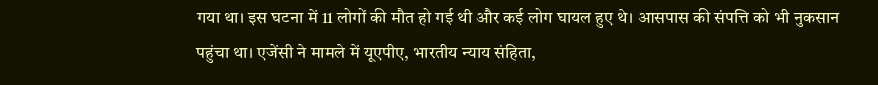गया था। इस घटना में 11 लोगों की मौत हो गई थी और कई लोग घायल हुए थे। आसपास की संपत्ति को भी नुकसान पहुंचा था। एजेंसी ने मामले में यूएपीए, भारतीय न्याय संहिता,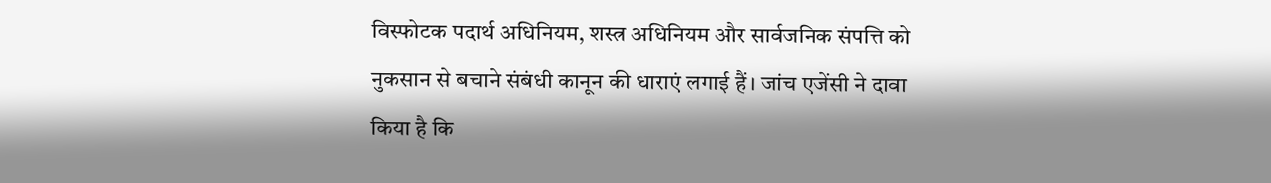विस्फोटक पदार्थ अधिनियम, शस्त्र अधिनियम और सार्वजनिक संपत्ति को नुकसान से बचाने संबंधी कानून की धाराएं लगाई हैं। जांच एजेंसी ने दावा किया है कि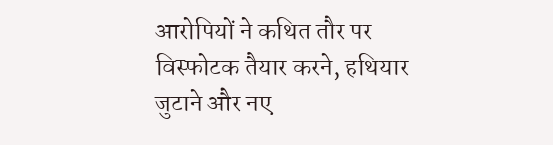आरोपियों ने कथित तौर पर विस्फोटक तैयार करने, हथियार जुटाने और नए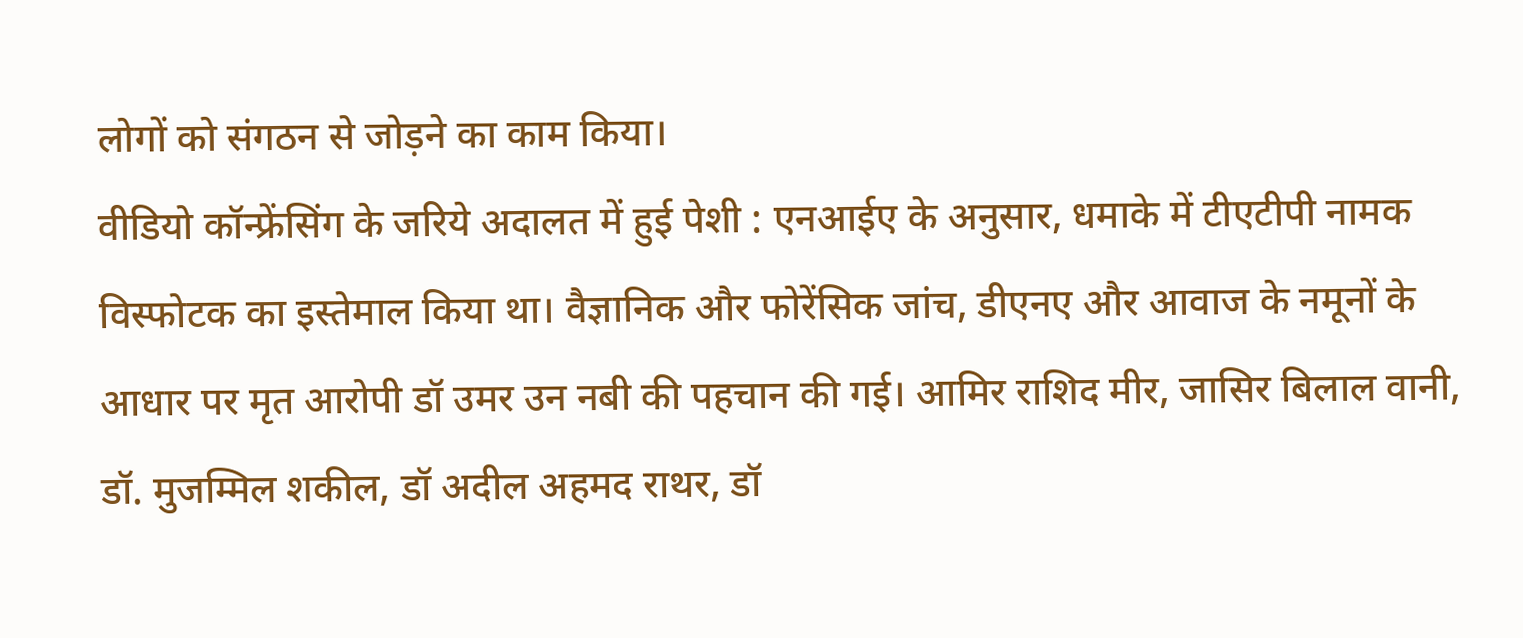लोगों को संगठन से जोड़ने का काम किया।
वीडियो कॉन्फ्रेंसिंग के जरिये अदालत में हुई पेशी : एनआईए के अनुसार, धमाके में टीएटीपी नामक विस्फोटक का इस्तेमाल किया था। वैज्ञानिक और फोरेंसिक जांच, डीएनए और आवाज के नमूनों के आधार पर मृत आरोपी डॉ उमर उन नबी की पहचान की गई। आमिर राशिद मीर, जासिर बिलाल वानी, डॉ. मुजम्मिल शकील, डॉ अदील अहमद राथर, डॉ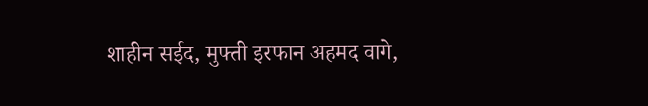शाहीन सईद, मुफ्ती इरफान अहमद वागे,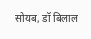सोयब, डॉ बिलाल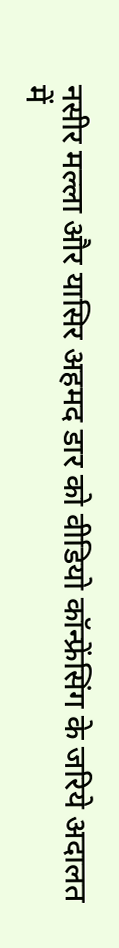नसीर मल्ला और यासिर अहमद डार को वीडियो कॉन्फ्रेंसिंग के जरिये अदालत में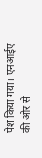पेश किया गया। एनआईए की ओर से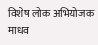विशेष लोक अभियोजक माधव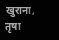खुराना, तृषा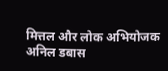मित्तल और लोक अभियोजक अनिल डबास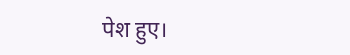पेश हुए।